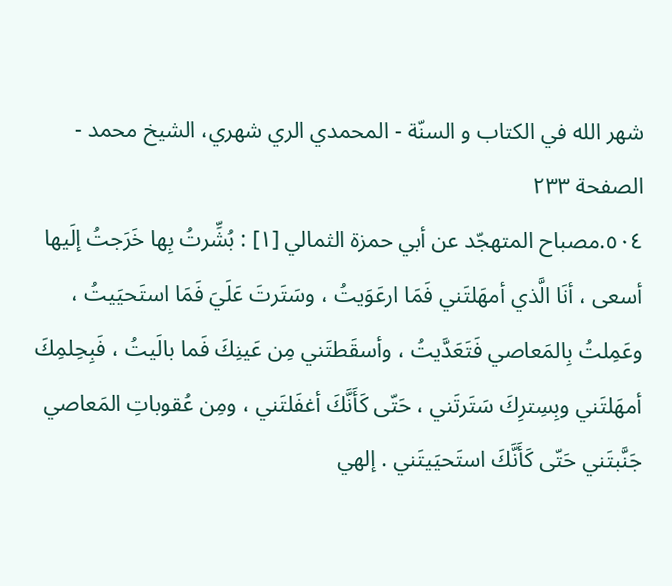شهر الله في الكتاب و السنّة - المحمدي الري شهري، الشيخ محمد - الصفحة ٢٣٣
٥٠٤.مصباح المتهجّد عن أبي حمزة الثمالي [١] : بُشِّرتُ بِها خَرَجتُ إلَيها أسعى ، أنَا الَّذي أمهَلتَني فَمَا ارعَوَيتُ ، وسَتَرتَ عَلَيَ فَمَا استَحيَيتُ ، وعَمِلتُ بِالمَعاصي فَتَعَدَّيتُ ، وأسقَطتَني مِن عَينِكَ فَما بالَيتُ ، فَبِحِلمِكَ أمهَلتَني وبِسِترِكَ سَتَرتَني ، حَتّى كَأَنَّكَ أغفَلتَني ، ومِن عُقوباتِ المَعاصي جَنَّبتَني حَتّى كَأَنَّكَ استَحيَيتَني . إلهي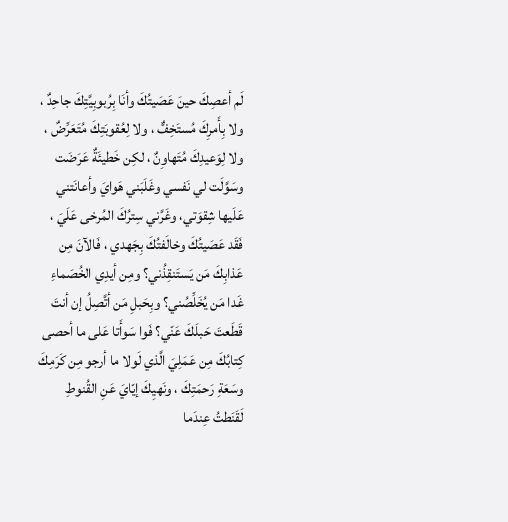لَم أعصِكَ حينَ عَصَيتُكَ وأنَا بِرُبوبِيَّتِكَ جاحِدٌ ، ولا بِأَمرِكَ مُستَخِفٌّ ، ولا لِعُقوبَتِكَ مُتَعَرِّضٌ ، ولا لِوَعيدِكَ مُتَهاوِنٌ ، لكِن خَطيئَةٌ عَرَضَت وسَوَّلَت لي نَفسي وغَلَبَني هَوايَ وأعانَتني عَلَيها شِقوَتي، وغَرَّني سِترُكَ المُرخى عَلَيَ ، فَقَد عَصَيتُكَ وخالَفتُكَ بِجَهدي ، فَالآنَ مِن عَذابِكَ مَن يَستَنقِذُني؟ ومِن أيدِي الخُصَماءِ غَدا مَن يُخَلِّصُني؟ وبِحَبلِ مَن أتَّصِلُ إن أنتَ قَطَعتَ حَبلَكَ عَنّي؟ فَوا سَوأَتا عَلى ما أحصى كِتابُكَ مِن عَمَلِيَ الَّذي لَولا ما أرجو مِن كَرَمِكَ وسَعَةِ رَحمَتِكَ ، ونَهيِكَ إيّايَ عَنِ القُنوطِ لَقَنَطتُ عِندَما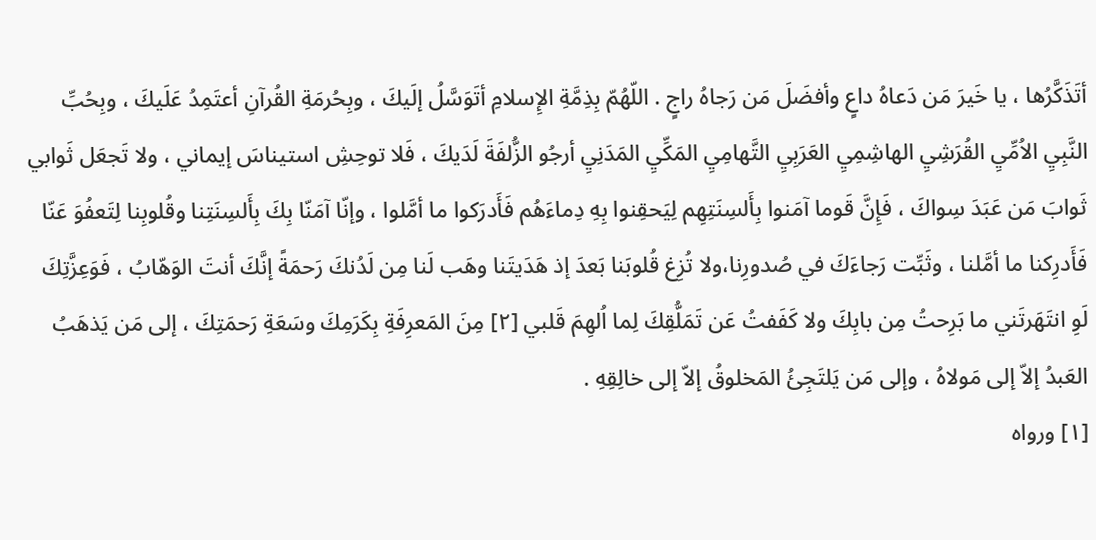أتَذَكَّرُها ، يا خَيرَ مَن دَعاهُ داعٍ وأفضَلَ مَن رَجاهُ راجٍ . اللّهُمّ بِذِمَّةِ الإِسلامِ أتَوَسَّلُ إلَيكَ ، وبِحُرمَةِ القُرآنِ أعتَمِدُ عَلَيكَ ، وبِحُبِّ النَّبِيِ الاُمِّيِ القُرَشِيِ الهاشِمِيِ العَرَبِيِ التَّهامِيِ المَكِّيِ المَدَنِيِ أرجُو الزُّلفَةَ لَدَيكَ ، فَلا توحِشِ استيناسَ إيماني ، ولا تَجعَل ثَوابي ثَوابَ مَن عَبَدَ سِواكَ ، فَإِنَّ قَوما آمَنوا بِأَلسِنَتِهِم لِيَحقِنوا بِهِ دِماءَهُم فَأَدرَكوا ما أمَّلوا ، وإنّا آمَنّا بِكَ بِأَلسِنَتِنا وقُلوبِنا لِتَعفُوَ عَنّا فَأَدرِكنا ما أمَّلنا ، وثَبِّت رَجاءَكَ في صُدورِنا،ولا تُزِغ قُلوبَنا بَعدَ إذ هَدَيتَنا وهَب لَنا مِن لَدُنكَ رَحمَةً إنَّكَ أنتَ الوَهّابُ ، فَوَعِزَّتِكَ لَوِ انتَهَرتَني ما بَرِحتُ مِن بابِكَ ولا كَفَفتُ عَن تَمَلُّقِكَ لِما اُلهِمَ قَلبي [٢] مِنَ المَعرِفَةِ بِكَرَمِكَ وسَعَةِ رَحمَتِكَ ، إلى مَن يَذهَبُ العَبدُ إلاّ إلى مَولاهُ ، وإلى مَن يَلتَجِئُ المَخلوقُ إلاّ إلى خالِقِهِ .
[١] ورواه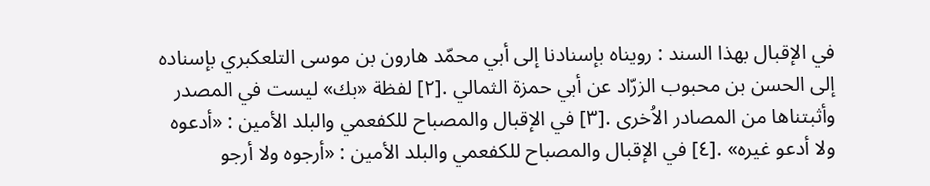في الإقبال بهذا السند : رويناه بإسنادنا إلى أبي محمّد هارون بن موسى التلعكبري بإسناده إلى الحسن بن محبوب الزرّاد عن أبي حمزة الثمالي .[٢] لفظة «بك» ليست في المصدر وأثبتناها من المصادر الاُخرى .[٣] في الإقبال والمصباح للكفعمي والبلد الأمين : «أدعوه ولا أدعو غيره» .[٤] في الإقبال والمصباح للكفعمي والبلد الأمين : «أرجوه ولا أرجو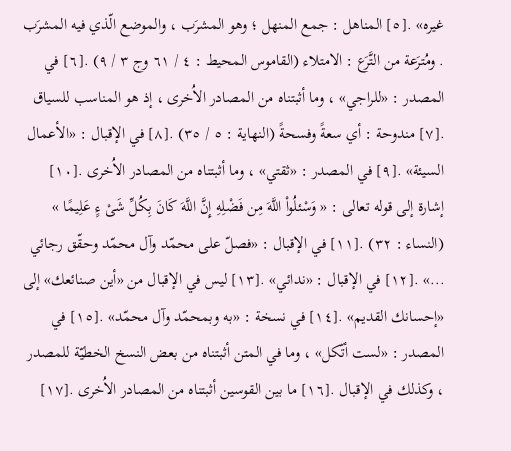غيره» .[٥] المناهل : جمع المنهل ؛ وهو المشرَب ، والموضع الّذي فيه المشرَب . ومُترَعة من التَّرَع : الامتلاء (القاموس المحيط : ٤ / ٦١ وج ٣ / ٩) .[٦] في المصدر : «للراجي» ، وما أثبتناه من المصادر الاُخرى ، إذ هو المناسب للسياق .[٧] مندوحة : أي سعةً وفسحةً (النهاية : ٥ / ٣٥) .[٨] في الإقبال : «الأعمال السيئة» .[٩] في المصدر : «ثقتي» ، وما أثبتناه من المصادر الاُخرى .[١٠] إشارة إلى قوله تعالى : « وَسْئلُواْ اللَّهَ مِن فَضْلِهِ إِنَّ اللَّهَ كَانَ بِكُلِّ شَىْ ءٍ عَلِيمًا » (النساء : ٣٢) .[١١] في الإقبال : «فصلّ على محمّد وآل محمّد وحقّق رجائي ...» .[١٢] في الإقبال : «ندائي» .[١٣] ليس في الإقبال من «أين صنائعك» إلى «إحسانك القديم» .[١٤] في نسخة : «به وبمحمّد وآل محمّد» .[١٥] في المصدر : «لست أتّكل» ، وما في المتن أثبتناه من بعض النسخ الخطيّة للمصدر ، وكذلك في الإقبال .[١٦] ما بين القوسين أثبتناه من المصادر الاُخرى .[١٧]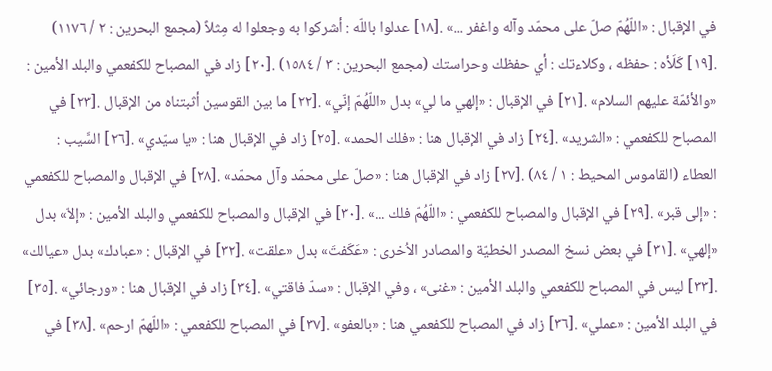في الإقبال : «اللّهُمّ صلّ على محمّد وآله واغفر ...» .[١٨] عدلوا باللّه : أشركوا به وجعلوا له مِثلاً (مجمع البحرين : ٢ / ١١٧٦) .[١٩] كَلَأه : حفظه ، وكلاءتك : أي حفظك وحراستك (مجمع البحرين : ٣ / ١٥٨٤) .[٢٠] زاد في المصباح للكفعمي والبلد الأمين : «والأئمّة عليهم السلام» .[٢١] في الإقبال : «إلهي ما لي» بدل «اللّهُمّ إنّي» .[٢٢] ما بين القوسين أثبتناه من الإقبال .[٢٣] في المصباح للكفعمي : «الشريد» .[٢٤] زاد في الإقبال هنا : «فلك الحمد» .[٢٥] زاد في الإقبال هنا : «يا سيّدي» .[٢٦] السَّيب : العطاء (القاموس المحيط : ١ / ٨٤) .[٢٧] زاد في الإقبال هنا : «صلّ على محمّد وآل محمّد» .[٢٨] في الإقبال والمصباح للكفعمي : «إلى قبر» .[٢٩] في الإقبال والمصباح للكفعمي : «اللّهُمّ فلك ...» .[٣٠] في الإقبال والمصباح للكفعمي والبلد الأمين : «إلاّ» بدل «إلهي» .[٣١] في بعض نسخ المصدر الخطيّة والمصادر الاُخرى : «عَكَفتَ» بدل «علقت» .[٣٢] في الإقبال : «عبادك» بدل «عيالك» .[٣٣] ليس في المصباح للكفعمي والبلد الأمين : «غنى» ، وفي الإقبال : «سدّ فاقتي» .[٣٤] زاد في الإقبال هنا : «ورجائي» .[٣٥] في البلد الأمين : «عملي» .[٣٦] زاد في المصباح للكفعمي هنا : «بالعفو» .[٣٧] في المصباح للكفعمي : «اللّهمّ ارحم» .[٣٨] في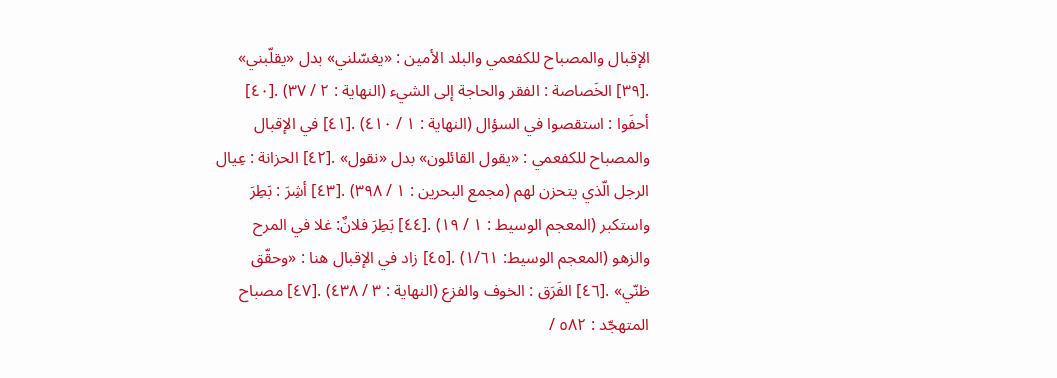الإقبال والمصباح للكفعمي والبلد الأمين : «يغسّلني» بدل «يقلّبني» .[٣٩] الخَصاصة : الفقر والحاجة إلى الشيء (النهاية : ٢ / ٣٧) .[٤٠] أحفَوا : استقصوا في السؤال (النهاية : ١ / ٤١٠) .[٤١] في الإقبال والمصباح للكفعمي : «يقول القائلون» بدل «نقول» .[٤٢] الحزانة : عِيال الرجل الّذي يتحزن لهم (مجمع البحرين : ١ / ٣٩٨) .[٤٣] أشِرَ : بَطِرَ واستكبر (المعجم الوسيط : ١ / ١٩) .[٤٤] بَطِرَ فلانٌ: غلا في المرح والزهو (المعجم الوسيط: ١/٦١) .[٤٥] زاد في الإقبال هنا : «وحقّق ظنّي» .[٤٦] الفَرَق : الخوف والفزع (النهاية : ٣ / ٤٣٨) .[٤٧] مصباح المتهجّد : ٥٨٢ /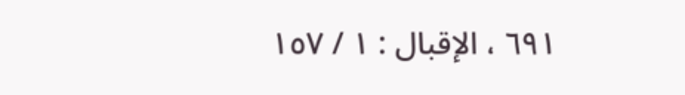٦٩١ ، الإقبال : ١ / ١٥٧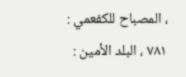، المصباح للكفعمي : ٧٨١ ، البلد الأمين :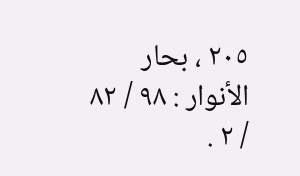٢٠٥ ، بحار الأنوار : ٩٨ / ٨٢ / ٢ .